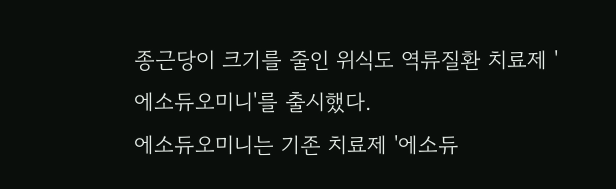종근당이 크기를 줄인 위식도 역류질환 치료제 '에소듀오미니'를 출시했다.
에소듀오미니는 기존 치료제 '에소듀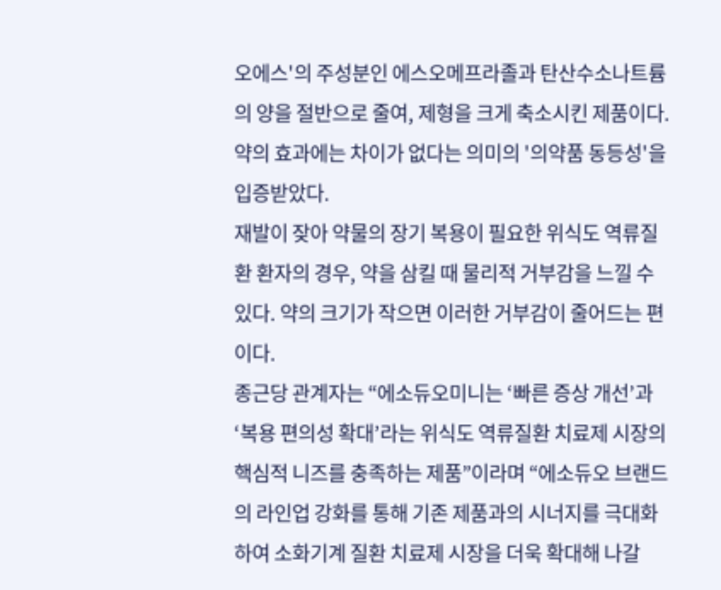오에스'의 주성분인 에스오메프라졸과 탄산수소나트륨의 양을 절반으로 줄여, 제형을 크게 축소시킨 제품이다. 약의 효과에는 차이가 없다는 의미의 '의약품 동등성'을 입증받았다.
재발이 잦아 약물의 장기 복용이 필요한 위식도 역류질환 환자의 경우, 약을 삼킬 때 물리적 거부감을 느낄 수 있다. 약의 크기가 작으면 이러한 거부감이 줄어드는 편이다.
종근당 관계자는 “에소듀오미니는 ‘빠른 증상 개선’과 ‘복용 편의성 확대’라는 위식도 역류질환 치료제 시장의 핵심적 니즈를 충족하는 제품”이라며 “에소듀오 브랜드의 라인업 강화를 통해 기존 제품과의 시너지를 극대화하여 소화기계 질환 치료제 시장을 더욱 확대해 나갈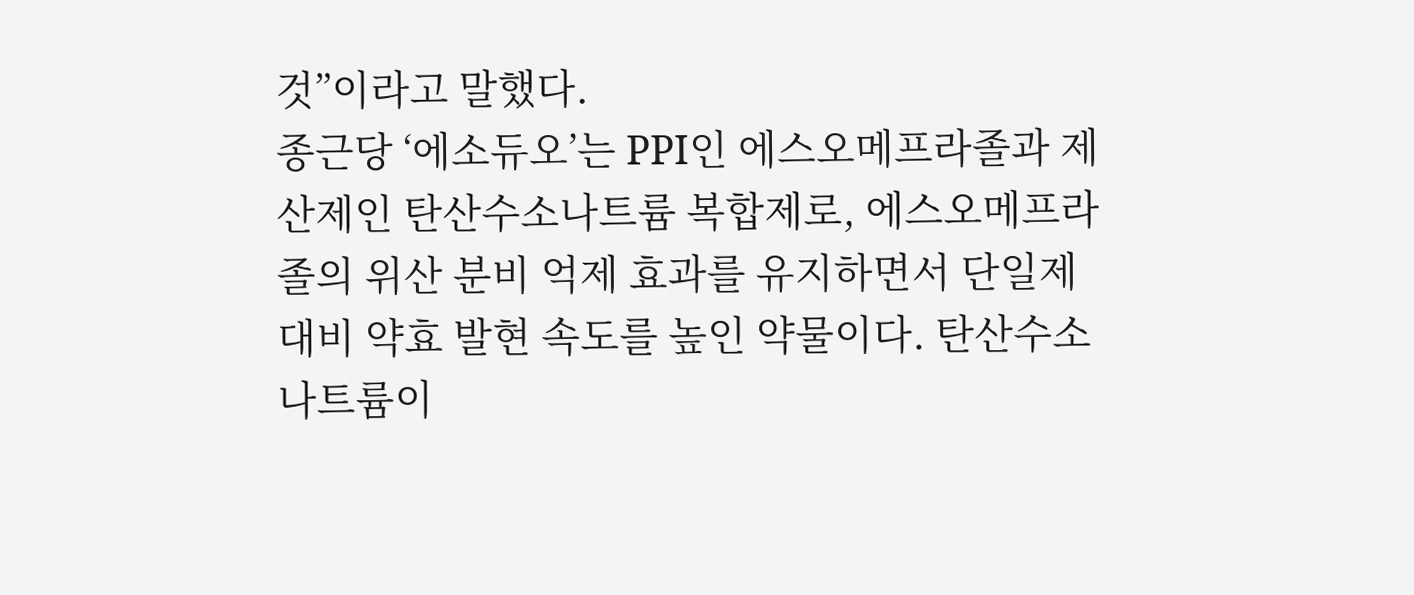것”이라고 말했다.
종근당 ‘에소듀오’는 PPI인 에스오메프라졸과 제산제인 탄산수소나트륨 복합제로, 에스오메프라졸의 위산 분비 억제 효과를 유지하면서 단일제 대비 약효 발현 속도를 높인 약물이다. 탄산수소나트륨이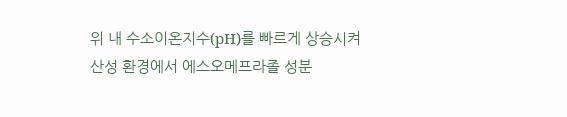위 내 수소이온지수(pH)를 빠르게 상승시켜 산성 환경에서 에스오메프라졸 성분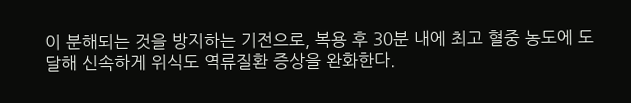이 분해되는 것을 방지하는 기전으로, 복용 후 30분 내에 최고 혈중 농도에 도달해 신속하게 위식도 역류질환 증상을 완화한다.